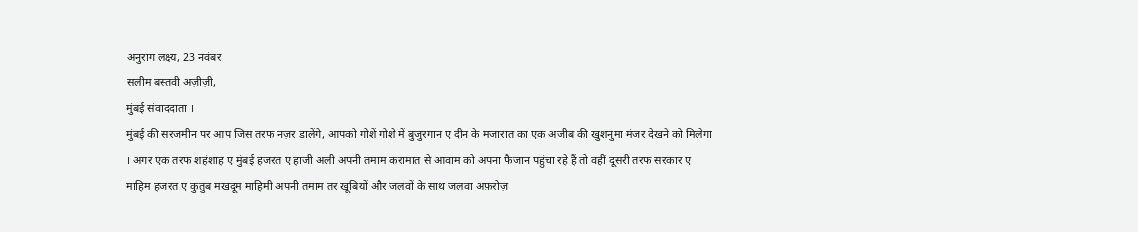अनुराग लक्ष्य, 23 नवंबर
सलीम बस्तवी अज़ीज़ी,
मुंबई संवाददाता ।
मुंबई की सरजमीन पर आप जिस तरफ नज़र डालेंगे, आपको गोशें गोशे में बुजुरगान ए दीन के मजारात का एक अजीब की खुशनुमा मंजर देखने को मिलेगा । अगर एक तरफ शहंशाह ए मुंबई हजरत ए हाजी अली अपनी तमाम करामात से आवाम को अपना फैजान पहुंचा रहे हैं तो वहीं दूसरी तरफ सरकार ए माहिम हजरत ए कुतुब मखदूम माहिमी अपनी तमाम तर खूबियों और जलवों के साथ जलवा अफ़रोज़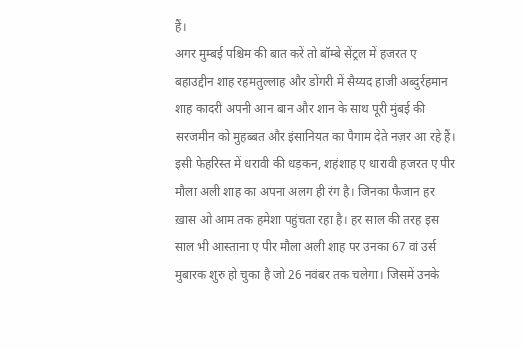हैं।
अगर मुम्बई पश्चिम की बात करें तो बॉम्बे सेंट्रल में हजरत ए बहाउद्दीन शाह रहमतुल्लाह और डोंगरी में सैय्यद हाजी अब्दुर्रहमान शाह कादरी अपनी आन बान और शान के साथ पूरी मुंबई की सरजमीन को मुहब्बत और इंसानियत का पैगाम देते नज़र आ रहे हैं।
इसी फेहरिस्त में धरावी की धड़कन, शहंशाह ए धारावी हजरत ए पीर मौला अली शाह का अपना अलग ही रंग है। जिनका फैजान हर ख़ास ओ आम तक हमेशा पहुंचता रहा है। हर साल की तरह इस साल भी आस्ताना ए पीर मौला अली शाह पर उनका 67 वां उर्स मुबारक शुरु हो चुका है जो 26 नवंबर तक चलेगा। जिसमें उनके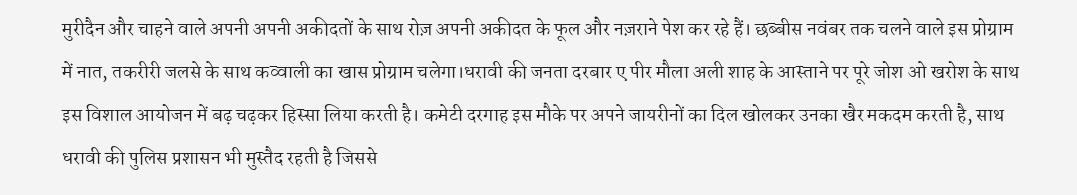मुरीदैन और चाहने वाले अपनी अपनी अकीदतों के साथ रोज़ अपनी अकीदत के फूल और नज़राने पेश कर रहे हैं। छब्बीस नवंबर तक चलने वाले इस प्रोग्राम में नात, तकरीरी जलसे के साथ कव्वाली का खास प्रोग्राम चलेगा।धरावी की जनता दरबार ए पीर मौला अली शाह के आस्ताने पर पूरे जोश ओ खरोश के साथ इस विशाल आयोजन में बढ़ चढ़कर हिस्सा लिया करती है। कमेटी दरगाह इस मौके पर अपने जायरीनों का दिल खोलकर उनका खैर मकदम करती है, साथ धरावी की पुलिस प्रशासन भी मुस्तैद रहती है जिससे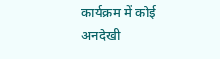कार्यक्रम में कोई अनदेखी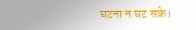घटना न घट सके।